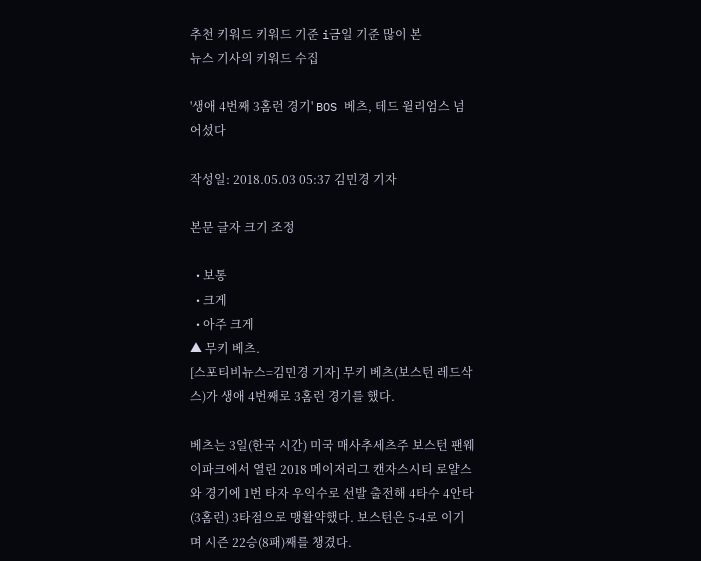추천 키워드 키워드 기준 i금일 기준 많이 본
뉴스 기사의 키워드 수집

'생애 4번째 3홈런 경기' BOS 베츠, 테드 윌리엄스 넘어섰다

작성일: 2018.05.03 05:37 김민경 기자

본문 글자 크기 조정

  • 보통
  • 크게
  • 아주 크게
▲ 무키 베츠.
[스포티비뉴스=김민경 기자] 무키 베츠(보스턴 레드삭스)가 생애 4번째로 3홈런 경기를 했다.

베츠는 3일(한국 시간) 미국 매사추세츠주 보스턴 팬웨이파크에서 열린 2018 메이저리그 캔자스시티 로얄스와 경기에 1번 타자 우익수로 선발 출전해 4타수 4안타(3홈런) 3타점으로 맹활약했다. 보스턴은 5-4로 이기며 시즌 22승(8패)째를 챙겼다.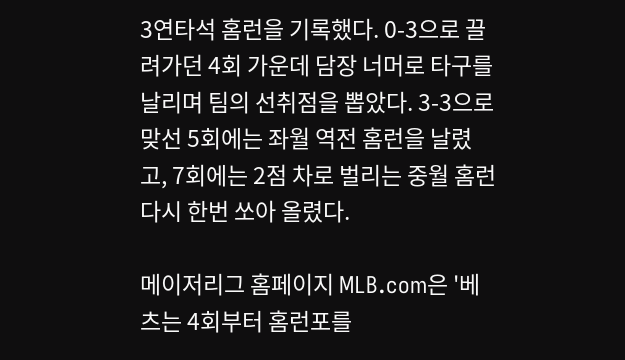3연타석 홈런을 기록했다. 0-3으로 끌려가던 4회 가운데 담장 너머로 타구를 날리며 팀의 선취점을 뽑았다. 3-3으로 맞선 5회에는 좌월 역전 홈런을 날렸고, 7회에는 2점 차로 벌리는 중월 홈런 다시 한번 쏘아 올렸다.

메이저리그 홈페이지 MLB.com은 '베츠는 4회부터 홈런포를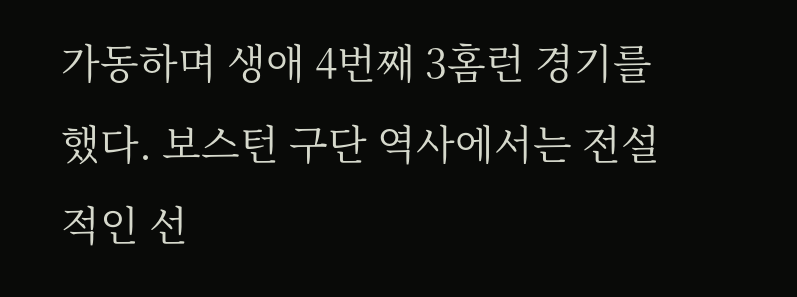가동하며 생애 4번째 3홈런 경기를 했다. 보스턴 구단 역사에서는 전설적인 선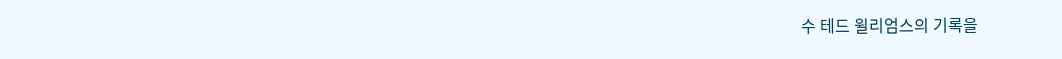수 테드 윌리엄스의 기록을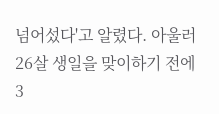넘어섰다'고 알렸다. 아울러 26살 생일을 맞이하기 전에 3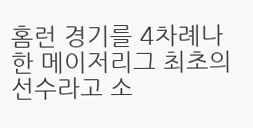홈런 경기를 4차례나 한 메이저리그 최초의 선수라고 소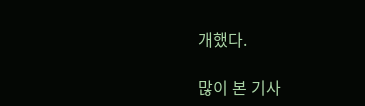개했다.

많이 본 기사